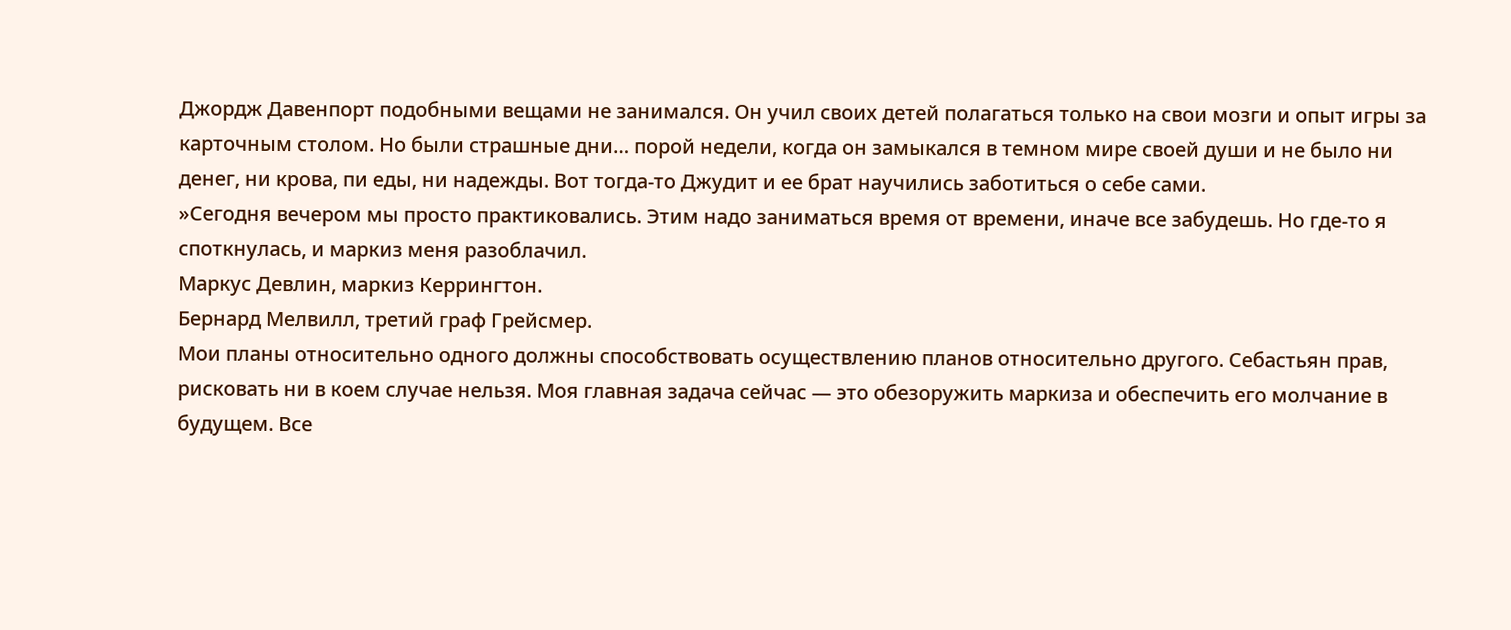Джордж Давенпорт подобными вещами не занимался. Он учил своих детей полагаться только на свои мозги и опыт игры за карточным столом. Но были страшные дни… порой недели, когда он замыкался в темном мире своей души и не было ни денег, ни крова, пи еды, ни надежды. Вот тогда-то Джудит и ее брат научились заботиться о себе сами.
»Сегодня вечером мы просто практиковались. Этим надо заниматься время от времени, иначе все забудешь. Но где-то я споткнулась, и маркиз меня разоблачил.
Маркус Девлин, маркиз Керрингтон.
Бернард Мелвилл, третий граф Грейсмер.
Мои планы относительно одного должны способствовать осуществлению планов относительно другого. Себастьян прав, рисковать ни в коем случае нельзя. Моя главная задача сейчас — это обезоружить маркиза и обеспечить его молчание в будущем. Все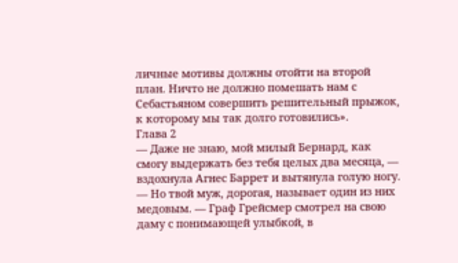личные мотивы должны отойти на второй план. Ничто не должно помешать нам с Себастьяном совершить решительный прыжок, к которому мы так долго готовились».
Глава 2
— Даже не знаю, мой милый Бернард, как смогу выдержать без тебя целых два месяца, — вздохнула Агнес Баррет и вытянула голую ногу.
— Но твой муж, дорогая, называет один из них медовым. — Граф Грейсмер смотрел на свою даму с понимающей улыбкой, в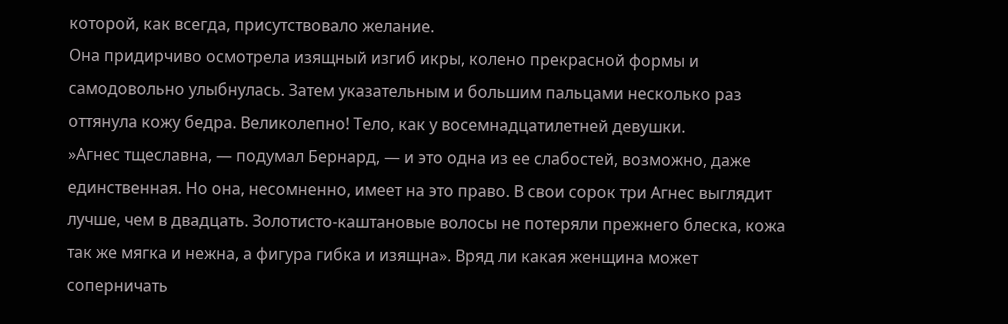которой, как всегда, присутствовало желание.
Она придирчиво осмотрела изящный изгиб икры, колено прекрасной формы и самодовольно улыбнулась. Затем указательным и большим пальцами несколько раз оттянула кожу бедра. Великолепно! Тело, как у восемнадцатилетней девушки.
»Агнес тщеславна, — подумал Бернард, — и это одна из ее слабостей, возможно, даже единственная. Но она, несомненно, имеет на это право. В свои сорок три Агнес выглядит лучше, чем в двадцать. Золотисто-каштановые волосы не потеряли прежнего блеска, кожа так же мягка и нежна, а фигура гибка и изящна». Вряд ли какая женщина может соперничать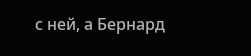с ней, а Бернард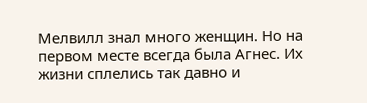Мелвилл знал много женщин. Но на первом месте всегда была Агнес. Их жизни сплелись так давно и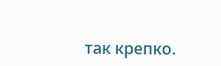так крепко.